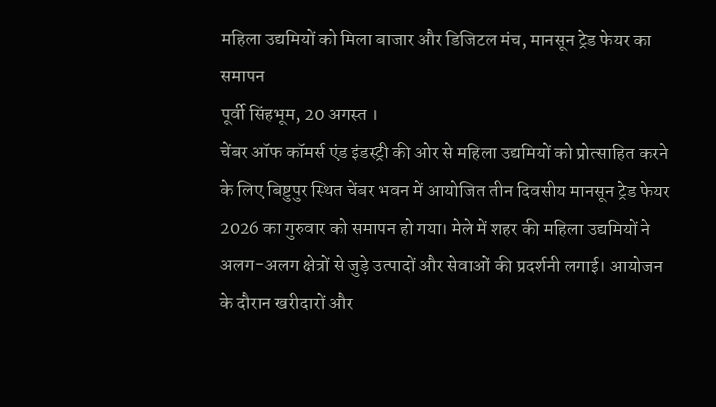महिला उद्यमियों को मिला बाजार और डिजिटल मंच, मानसून ट्रेड फेयर का समापन
पूर्वी सिंहभूम, 20 अगस्त ।
चेंबर ऑफ कॉमर्स एंड इंडस्ट्री की ओर से महिला उद्यमियों को प्रोत्साहित करने के लिए बिष्टुपुर स्थित चेंबर भवन में आयोजित तीन दिवसीय मानसून ट्रेड फेयर 2026 का गुरुवार को समापन हो गया। मेले में शहर की महिला उद्यमियों ने अलग-अलग क्षेत्रों से जुड़े उत्पादों और सेवाओं की प्रदर्शनी लगाई। आयोजन के दौरान खरीदारों और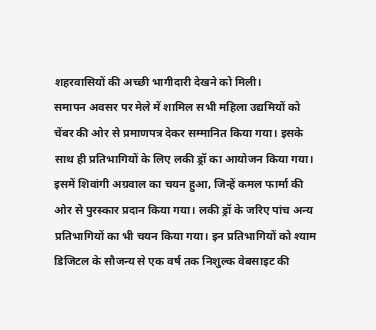शहरवासियों की अच्छी भागीदारी देखने को मिली।
समापन अवसर पर मेले में शामिल सभी महिला उद्यमियों को चेंबर की ओर से प्रमाणपत्र देकर सम्मानित किया गया। इसके साथ ही प्रतिभागियों के लिए लकी ड्रॉ का आयोजन किया गया। इसमें शिवांगी अग्रवाल का चयन हुआ, जिन्हें कमल फार्मा की ओर से पुरस्कार प्रदान किया गया। लकी ड्रॉ के जरिए पांच अन्य प्रतिभागियों का भी चयन किया गया। इन प्रतिभागियों को श्याम डिजिटल के सौजन्य से एक वर्ष तक निशुल्क वेबसाइट की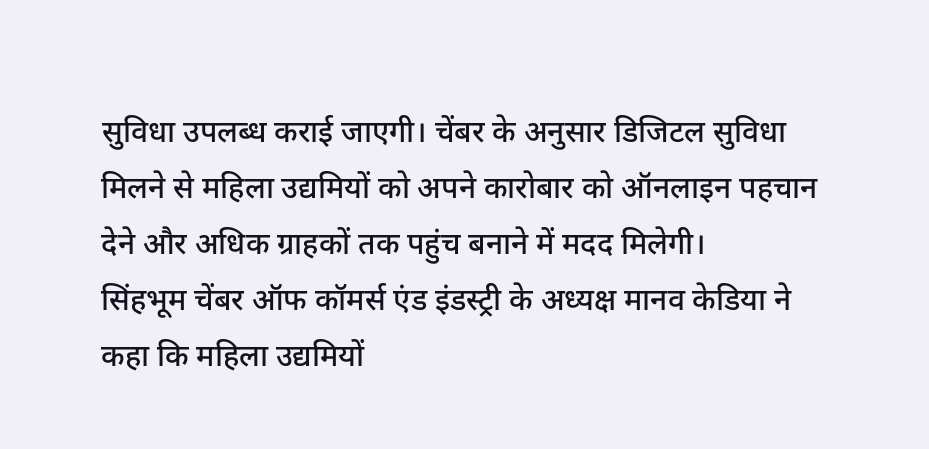सुविधा उपलब्ध कराई जाएगी। चेंबर के अनुसार डिजिटल सुविधा मिलने से महिला उद्यमियों को अपने कारोबार को ऑनलाइन पहचान देने और अधिक ग्राहकों तक पहुंच बनाने में मदद मिलेगी।
सिंहभूम चेंबर ऑफ कॉमर्स एंड इंडस्ट्री के अध्यक्ष मानव केडिया ने कहा कि महिला उद्यमियों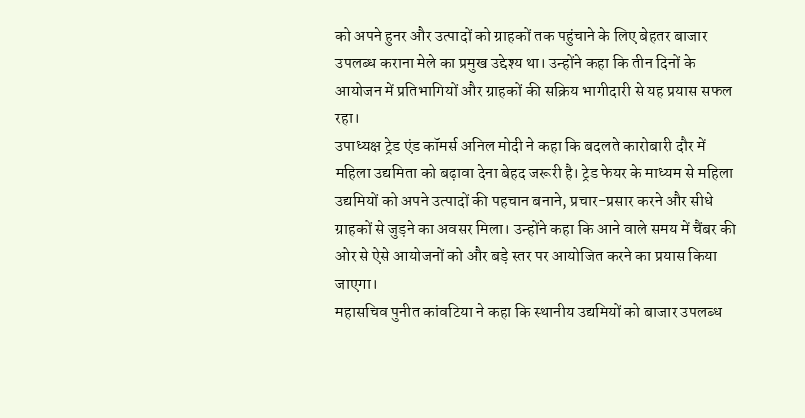को अपने हुनर और उत्पादों को ग्राहकों तक पहुंचाने के लिए बेहतर बाजार उपलब्ध कराना मेले का प्रमुख उद्देश्य था। उन्होंने कहा कि तीन दिनों के आयोजन में प्रतिभागियों और ग्राहकों की सक्रिय भागीदारी से यह प्रयास सफल रहा।
उपाध्यक्ष ट्रेड एंड कॉमर्स अनिल मोदी ने कहा कि बदलते कारोबारी दौर में महिला उद्यमिता को बढ़ावा देना बेहद जरूरी है। ट्रेड फेयर के माध्यम से महिला उद्यमियों को अपने उत्पादों की पहचान बनाने, प्रचार-प्रसार करने और सीधे ग्राहकों से जुड़ने का अवसर मिला। उन्होंने कहा कि आने वाले समय में चैंबर की ओर से ऐसे आयोजनों को और बड़े स्तर पर आयोजित करने का प्रयास किया जाएगा।
महासचिव पुनीत कांवटिया ने कहा कि स्थानीय उद्यमियों को बाजार उपलब्ध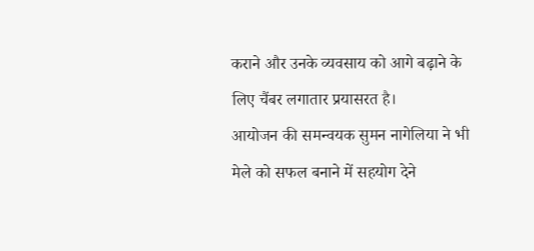कराने और उनके व्यवसाय को आगे बढ़ाने के लिए चैंबर लगातार प्रयासरत है।
आयोजन की समन्वयक सुमन नागेलिया ने भी मेले को सफल बनाने में सहयोग देने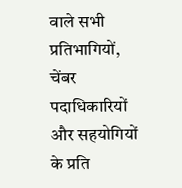वाले सभी प्रतिभागियों, चेंबर पदाधिकारियों और सहयोगियों के प्रति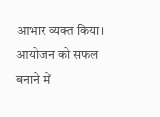आभार व्यक्त किया।
आयोजन को सफल बनाने में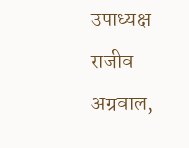उपाध्यक्ष राजीव अग्रवाल,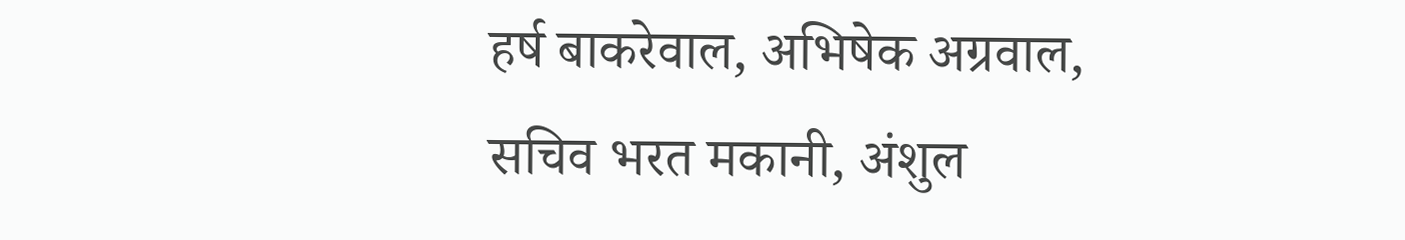हर्ष बाकरेवाल, अभिषेक अग्रवाल, सचिव भरत मकानी, अंशुल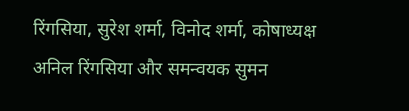रिंगसिया, सुरेश शर्मा, विनोद शर्मा, कोषाध्यक्ष अनिल रिंगसिया और समन्वयक सुमन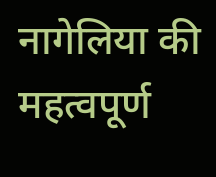नागेलिया की महत्वपूर्ण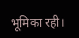भूमिका रही।